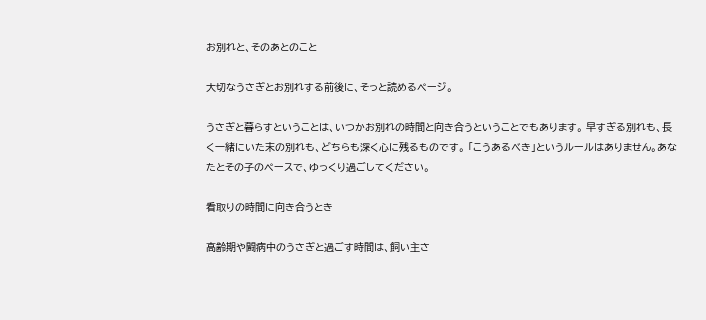お別れと、そのあとのこと

大切なうさぎとお別れする前後に、そっと読めるページ。

うさぎと暮らすということは、いつかお別れの時間と向き合うということでもあります。 早すぎる別れも、長く一緒にいた末の別れも、どちらも深く心に残るものです。 「こうあるべき」というルールはありません。あなたとその子のペースで、ゆっくり過ごしてください。

看取りの時間に向き合うとき

高齢期や闘病中のうさぎと過ごす時間は、飼い主さ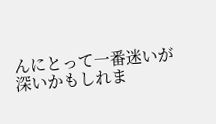んにとって一番迷いが深いかもしれま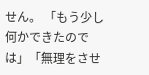せん。 「もう少し何かできたのでは」「無理をさせ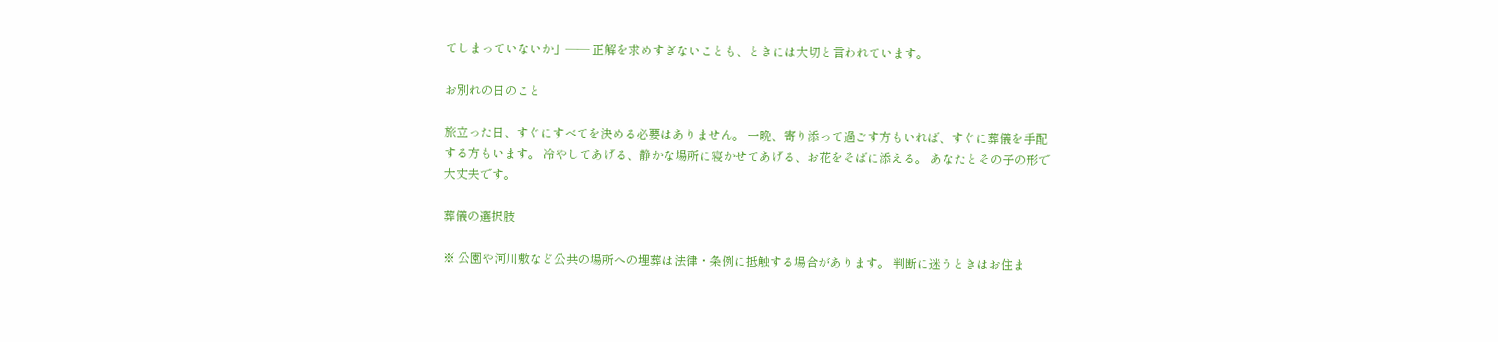てしまっていないか」—— 正解を求めすぎないことも、ときには大切と言われています。

お別れの日のこと

旅立った日、すぐにすべてを決める必要はありません。 一晩、寄り添って過ごす方もいれば、すぐに葬儀を手配する方もいます。 冷やしてあげる、静かな場所に寝かせてあげる、お花をそばに添える。 あなたとその子の形で大丈夫です。

葬儀の選択肢

※ 公園や河川敷など公共の場所への埋葬は法律・条例に抵触する場合があります。 判断に迷うときはお住ま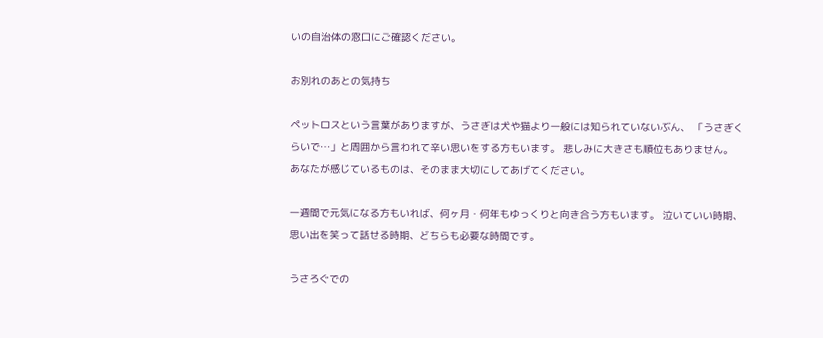いの自治体の窓口にご確認ください。

お別れのあとの気持ち

ペットロスという言葉がありますが、うさぎは犬や猫より一般には知られていないぶん、 「うさぎくらいで…」と周囲から言われて辛い思いをする方もいます。 悲しみに大きさも順位もありません。 あなたが感じているものは、そのまま大切にしてあげてください。

一週間で元気になる方もいれば、何ヶ月・何年もゆっくりと向き合う方もいます。 泣いていい時期、思い出を笑って話せる時期、どちらも必要な時間です。

うさろぐでの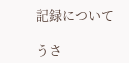記録について

うさ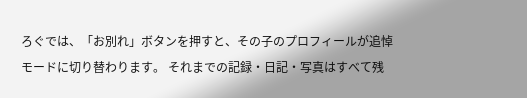ろぐでは、「お別れ」ボタンを押すと、その子のプロフィールが追悼モードに切り替わります。 それまでの記録・日記・写真はすべて残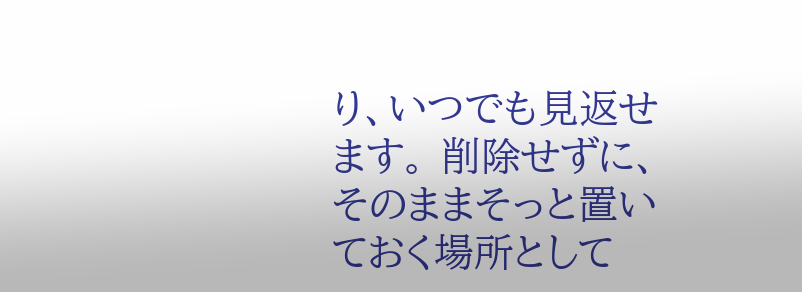り、いつでも見返せます。 削除せずに、そのままそっと置いておく場所として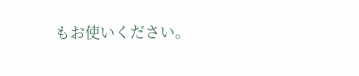もお使いください。